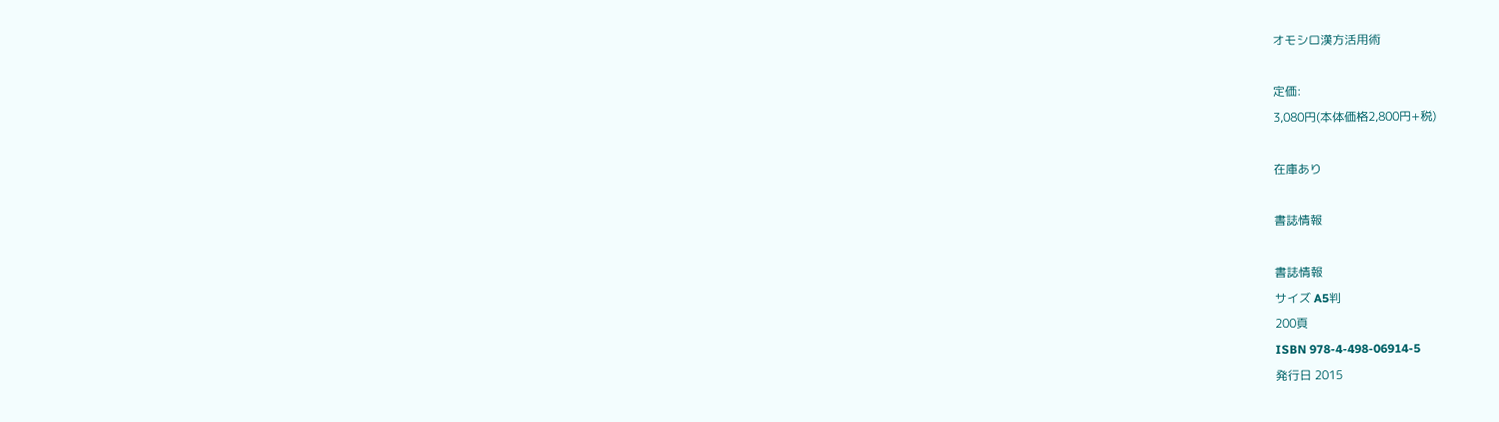オモシロ漢方活用術

定価:
3,080円(本体価格2,800円+税)

在庫あり

書誌情報

書誌情報
サイズ A5判
200頁
ISBN 978-4-498-06914-5
発行日 2015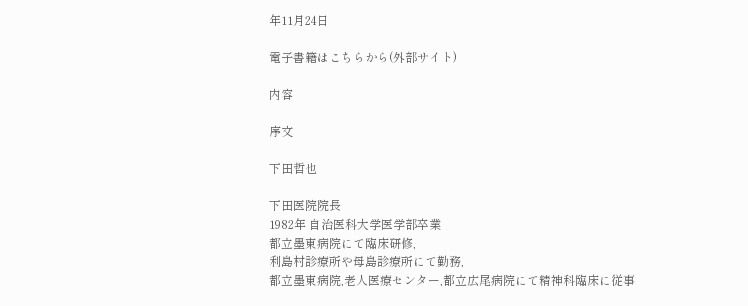年11月24日

電子書籍はこちらから(外部サイト)

内容

序文

下田哲也

下田医院院長
1982年 自治医科大学医学部卒業
都立墨東病院にて臨床研修,
利島村診療所や母島診療所にて勤務,
都立墨東病院,老人医療センター,都立広尾病院にて精神科臨床に従事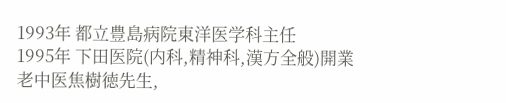1993年 都立豊島病院東洋医学科主任
1995年 下田医院(内科,精神科,漢方全般)開業
老中医焦樹徳先生,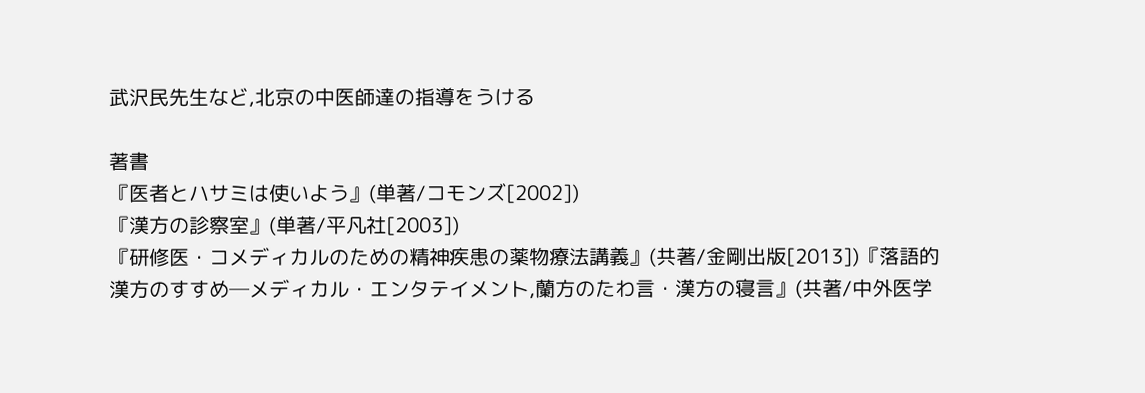武沢民先生など,北京の中医師達の指導をうける

著書
『医者とハサミは使いよう』(単著/コモンズ[2002])
『漢方の診察室』(単著/平凡社[2003])
『研修医・コメディカルのための精神疾患の薬物療法講義』(共著/金剛出版[2013])『落語的漢方のすすめ─メディカル・エンタテイメント,蘭方のたわ言・漢方の寝言』(共著/中外医学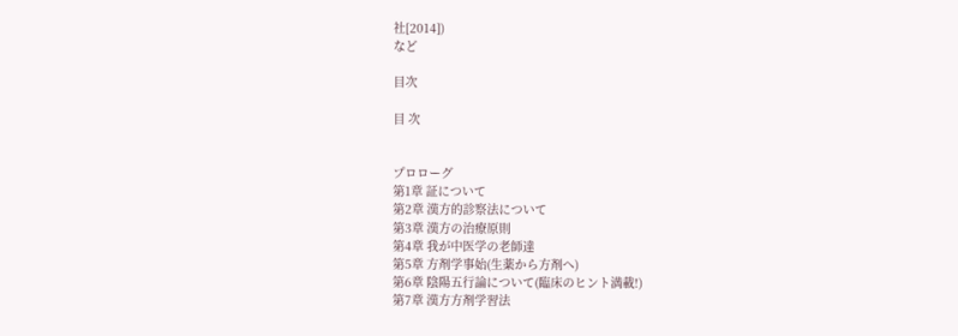社[2014])
など

目次

目 次


プロローグ
第1章 証について
第2章 漢方的診察法について
第3章 漢方の治療原則
第4章 我が中医学の老師達
第5章 方剤学事始(生薬から方剤へ)
第6章 陰陽五行論について(臨床のヒント満載!)
第7章 漢方方剤学習法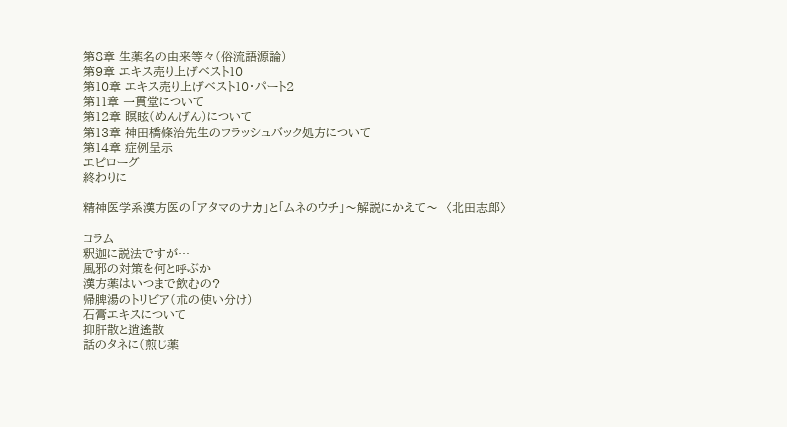第8章 生薬名の由来等々(俗流語源論)
第9章 エキス売り上げベスト10
第10章 エキス売り上げベスト10・パート2
第11章 一貫堂について
第12章 瞑眩(めんげん)について
第13章 神田橋條治先生のフラッシュバック処方について
第14章 症例呈示
エピローグ
終わりに

精神医学系漢方医の「アタマのナカ」と「ムネのウチ」〜解説にかえて〜  〈北田志郎〉

コラム
釈迦に説法ですが…
風邪の対策を何と呼ぶか
漢方薬はいつまで飲むの?
帰脾湯のトリビア(朮の使い分け)
石膏エキスについて
抑肝散と逍遙散
話のタネに(煎じ薬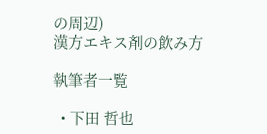の周辺)
漢方エキス剤の飲み方

執筆者一覧

  • 下田 哲也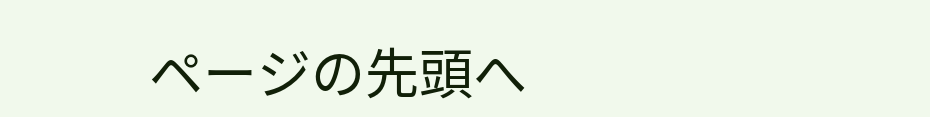ページの先頭へ